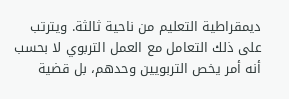ديمقراطية التعليم من ناحية ثالثة. ويترتب على ذلك التعامل مع العمل التربوي لا بحسب أنه أمر يخص التربويين وحدهم، بل قضية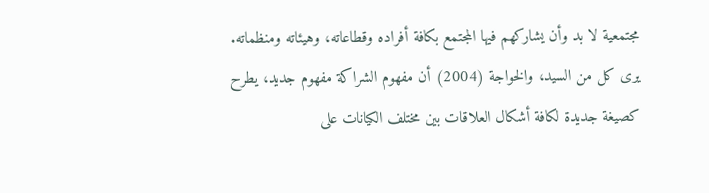مجتمعية لا بد وأن يشاركهم فيها المجتمع بكافة أفراده وقطاعاته، وهيئاته ومنظماته.
يرى كل من السيد، والخواجة (2004) أن مفهوم الشراكة مفهوم جديد، يطرح كصيغة جديدة لكافة أشكال العلاقات بين مختلف الكيانات على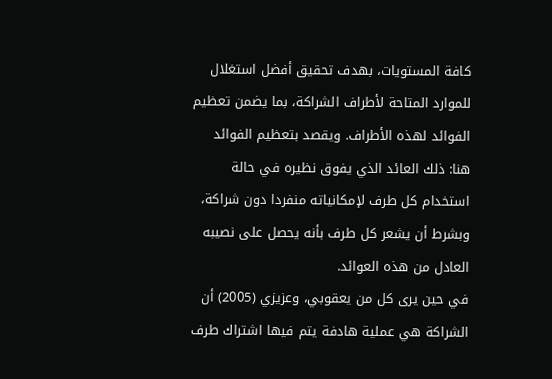كافة المستويات، بهدف تحقيق أفضل استغلال للموارد المتاحة لأطراف الشراكة، بما يضمن تعظيم الفوائد لهذه الأطراف. ويقصد بتعظيم الفوائد هنا: ذلك العائد الذي يفوق نظيره في حالة استخدام كل طرف لإمكانياته منفردا دون شراكة، وبشرط أن يشعر كل طرف بأنه يحصل على نصيبه العادل من هذه العوائد.
في حين يرى كل من يعقوبي، وعزيزي (2005) أن الشراكة هي عملية هادفة يتم فيها اشتراك طرف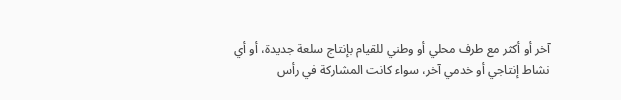آخر أو أكثر مع طرف محلي أو وطني للقيام بإنتاج سلعة جديدة، أو أي نشاط إنتاجي أو خدمي آخر، سواء كانت المشاركة في رأس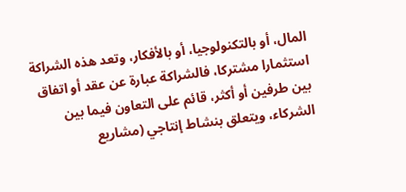المال، أو بالتكنولوجيا، أو بالأفكار، وتعد هذه الشراكة استثمارا مشتركا، فالشراكة عبارة عن عقد أو اتفاق بين طرفين أو أكثر، قائم على التعاون فيما بين الشركاء، ويتعلق بنشاط إنتاجي (مشاريع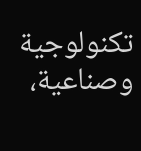تكنولوجية وصناعية،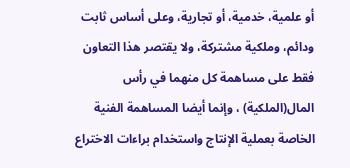أو علمية، خدمية، أو تجارية، وعلى أساس ثابت ودائم، وملكية مشتركة، ولا يقتصر هذا التعاون فقط على مساهمة كل منهما في رأس المال(الملكية) ، وإنما أيضا المساهمة الفنية الخاصة بعملية الإنتاج واستخدام براءات الاختراع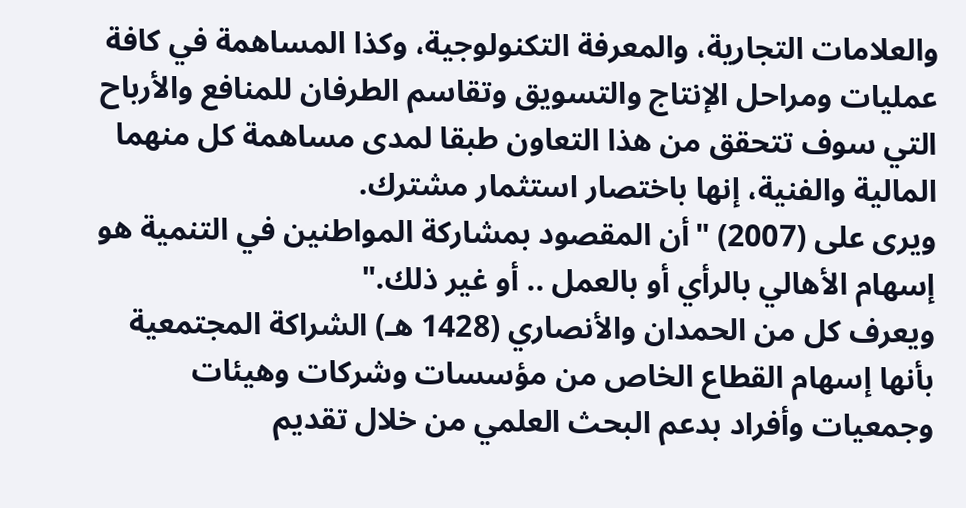والعلامات التجارية، والمعرفة التكنولوجية، وكذا المساهمة في كافة عمليات ومراحل الإنتاج والتسويق وتقاسم الطرفان للمنافع والأرباح التي سوف تتحقق من هذا التعاون طبقا لمدى مساهمة كل منهما المالية والفنية، إنها باختصار استثمار مشترك.
ويرى على (2007) "أن المقصود بمشاركة المواطنين في التنمية هو إسهام الأهالي بالرأي أو بالعمل .. أو غير ذلك."
ويعرف كل من الحمدان والأنصاري (1428 هـ) الشراكة المجتمعية بأنها إسهام القطاع الخاص من مؤسسات وشركات وهيئات وجمعيات وأفراد بدعم البحث العلمي من خلال تقديم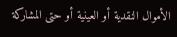الأموال النقدية أو العينية أو حتى المشاركة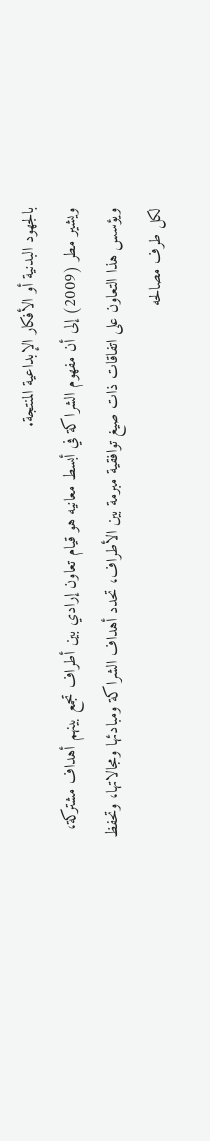بالجهود البدنية أو الأفكار الإبداعية المنتجة.
ويشير مطر (2009) إلى أن مفهوم الشراكة في أبسط معانيه هو قيام تعاون إرادي بين أطراف تجمع بينهم أهداف مشتركة، ويؤسس هذا التعاون على اتفاقات ذات صيغ توافقية مبرمة بين الأطراف، تحدد أهداف الشراكة ومبادئها ومجالاتها، وتحفظ لكل طرف مصالحه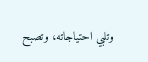وتلبي احتياجاته، وتصبح